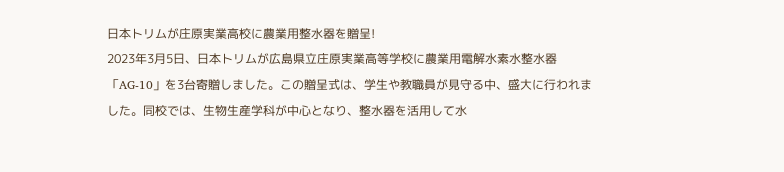日本トリムが庄原実業高校に農業用整水器を贈呈!
2023年3月5日、日本トリムが広島県立庄原実業高等学校に農業用電解水素水整水器「AG-10」を3台寄贈しました。この贈呈式は、学生や教職員が見守る中、盛大に行われました。同校では、生物生産学科が中心となり、整水器を活用して水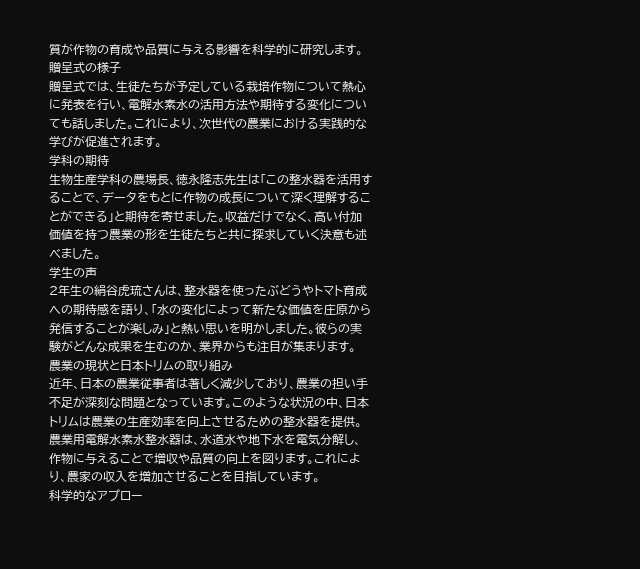質が作物の育成や品質に与える影響を科学的に研究します。
贈呈式の様子
贈呈式では、生徒たちが予定している栽培作物について熱心に発表を行い、電解水素水の活用方法や期待する変化についても話しました。これにより、次世代の農業における実践的な学びが促進されます。
学科の期待
生物生産学科の農場長、徳永隆志先生は「この整水器を活用することで、データをもとに作物の成長について深く理解することができる」と期待を寄せました。収益だけでなく、高い付加価値を持つ農業の形を生徒たちと共に探求していく決意も述べました。
学生の声
2年生の絹谷虎琉さんは、整水器を使ったぶどうやトマト育成への期待感を語り、「水の変化によって新たな価値を庄原から発信することが楽しみ」と熱い思いを明かしました。彼らの実験がどんな成果を生むのか、業界からも注目が集まります。
農業の現状と日本トリムの取り組み
近年、日本の農業従事者は著しく減少しており、農業の担い手不足が深刻な問題となっています。このような状況の中、日本トリムは農業の生産効率を向上させるための整水器を提供。農業用電解水素水整水器は、水道水や地下水を電気分解し、作物に与えることで増収や品質の向上を図ります。これにより、農家の収入を増加させることを目指しています。
科学的なアプロー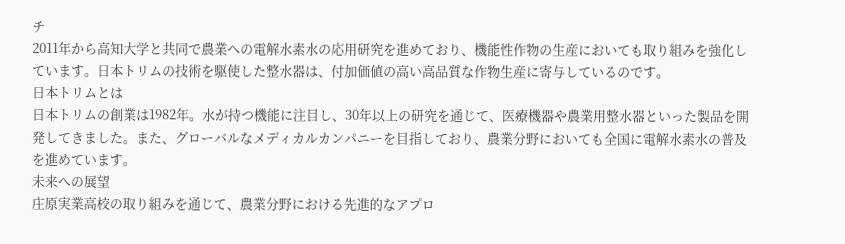チ
2011年から高知大学と共同で農業への電解水素水の応用研究を進めており、機能性作物の生産においても取り組みを強化しています。日本トリムの技術を駆使した整水器は、付加価値の高い高品質な作物生産に寄与しているのです。
日本トリムとは
日本トリムの創業は1982年。水が持つ機能に注目し、30年以上の研究を通じて、医療機器や農業用整水器といった製品を開発してきました。また、グローバルなメディカルカンパニーを目指しており、農業分野においても全国に電解水素水の普及を進めています。
未来への展望
庄原実業高校の取り組みを通じて、農業分野における先進的なアプロ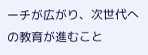ーチが広がり、次世代への教育が進むこと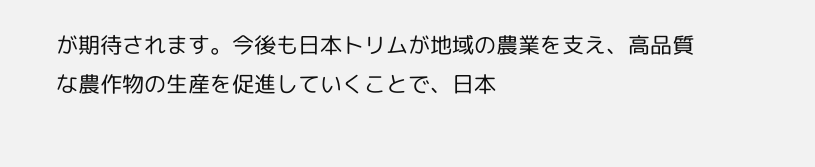が期待されます。今後も日本トリムが地域の農業を支え、高品質な農作物の生産を促進していくことで、日本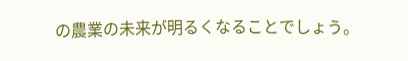の農業の未来が明るくなることでしょう。